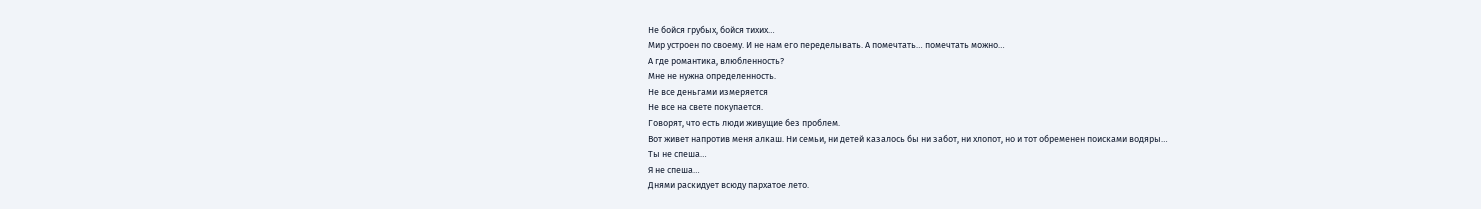Не бойся грубых, бойся тихих…
Мир устроен по своему. И не нам его переделывать. А помечтать… помечтать можно…
А где романтика, влюбленность?
Мне не нужна определенность.
Не все деньгами измеряется
Не все на свете покупается.
Говорят, что есть люди живущие без проблем.
Вот живет напротив меня алкаш. Ни семьи, ни детей казалось бы ни забот, ни хлопот, но и тот обременен поисками водяры…
Ты не спеша…
Я не спеша…
Днями раскидует всюду пархатое лето.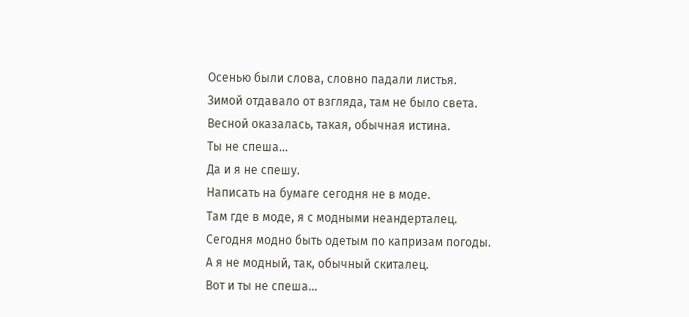Осенью были слова, словно падали листья.
Зимой отдавало от взгляда, там не было света.
Весной оказалась, такая, обычная истина.
Ты не спеша…
Да и я не спешу.
Написать на бумаге сегодня не в моде.
Там где в моде, я с модными неандерталец.
Сегодня модно быть одетым по капризам погоды.
А я не модный, так, обычный скиталец.
Вот и ты не спеша…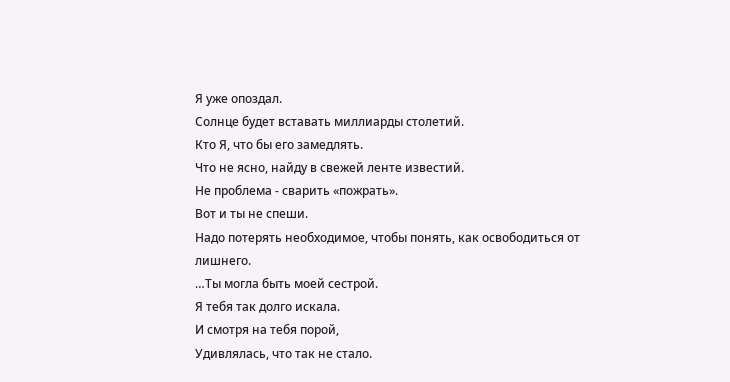Я уже опоздал.
Солнце будет вставать миллиарды столетий.
Кто Я, что бы его замедлять.
Что не ясно, найду в свежей ленте известий.
Не проблема - сварить «пожрать».
Вот и ты не спеши.
Надо потерять необходимое, чтобы понять, как освободиться от лишнего.
…Ты могла быть моей сестрой.
Я тебя так долго искала.
И смотря на тебя порой,
Удивлялась, что так не стало.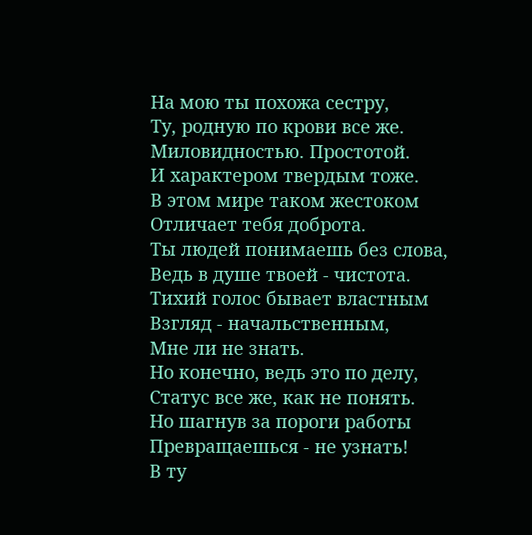На мою ты похожа сестру,
Ту, родную по крови все же.
Миловидностью. Простотой.
И характером твердым тоже.
В этом мире таком жестоком
Отличает тебя доброта.
Ты людей понимаешь без слова,
Ведь в душе твоей - чистота.
Тихий голос бывает властным
Взгляд - начальственным,
Мне ли не знать.
Но конечно, ведь это по делу,
Статус все же, как не понять.
Но шагнув за пороги работы
Превращаешься - не узнать!
В ту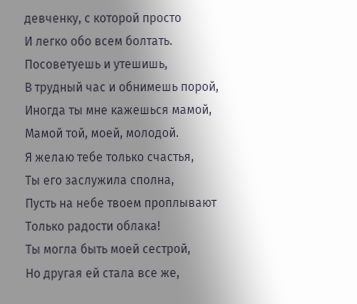девченку, с которой просто
И легко обо всем болтать.
Посоветуешь и утешишь,
В трудный час и обнимешь порой,
Иногда ты мне кажешься мамой,
Мамой той, моей, молодой.
Я желаю тебе только счастья,
Ты его заслужила сполна,
Пусть на небе твоем проплывают
Только радости облака!
Ты могла быть моей сестрой,
Но другая ей стала все же,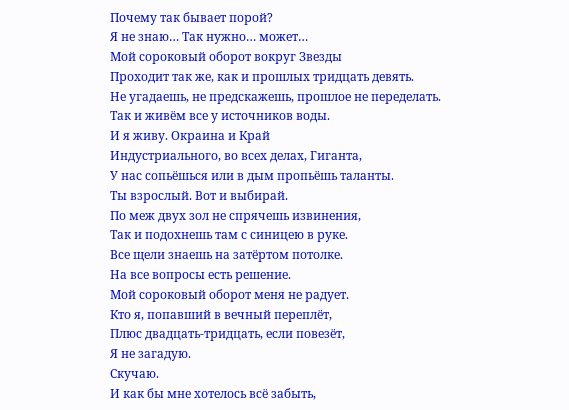Почему так бывает порой?
Я не знаю… Так нужно… может…
Мой сороковый оборот вокруг Звезды
Проходит так же, как и прошлых тридцать девять.
Не угадаешь, не предскажешь, прошлое не переделать.
Так и живём все у источников воды.
И я живу. Окраина и Край
Индустриального, во всех делах, Гиганта,
У нас сопьёшься или в дым пропьёшь таланты.
Ты взрослый. Вот и выбирай.
По меж двух зол не спрячешь извинения,
Так и подохнешь там с синицею в руке.
Все щели знаешь на затёртом потолке.
На все вопросы есть решение.
Мой сороковый оборот меня не радует.
Кто я, попавший в вечный переплёт,
Плюс двадцать-тридцать, если повезёт,
Я не загадую.
Скучаю.
И как бы мне хотелось всё забыть,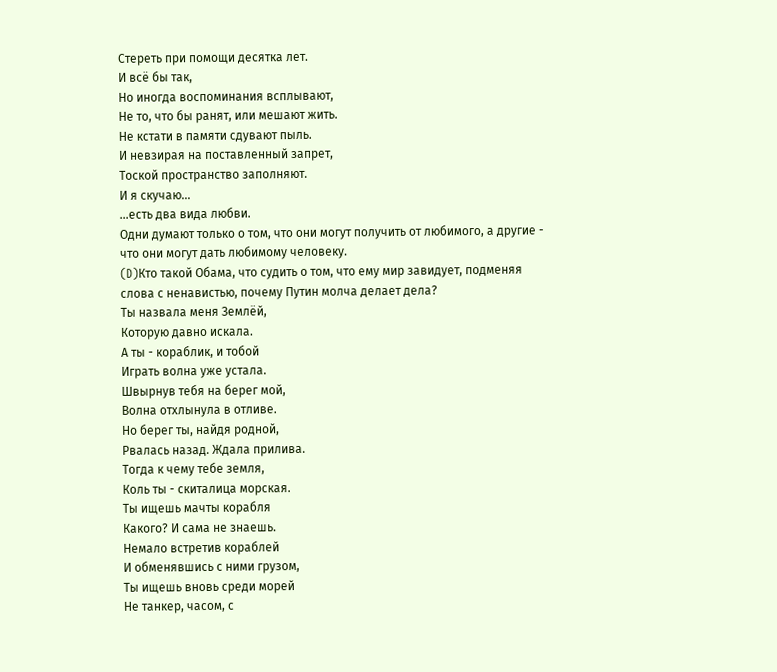Стереть при помощи десятка лет.
И всё бы так,
Но иногда воспоминания всплывают,
Не то, что бы ранят, или мешают жить.
Не кстати в памяти сдувают пыль.
И невзирая на поставленный запрет,
Тоской пространство заполняют.
И я скучаю…
…есть два вида любви.
Одни думают только о том, что они могут получить от любимого, а другие - что они могут дать любимому человеку.
(D)Кто такой Обама, что судить о том, что ему мир завидует, подменяя слова с ненавистью, почему Путин молча делает дела?
Ты назвала меня Землёй,
Которую давно искала.
А ты - кораблик, и тобой
Играть волна уже устала.
Швырнув тебя на берег мой,
Волна отхлынула в отливе.
Но берег ты, найдя родной,
Рвалась назад. Ждала прилива.
Тогда к чему тебе земля,
Коль ты - скиталица морская.
Ты ищешь мачты корабля
Какого? И сама не знаешь.
Немало встретив кораблей
И обменявшись с ними грузом,
Ты ищешь вновь среди морей
Не танкер, часом, с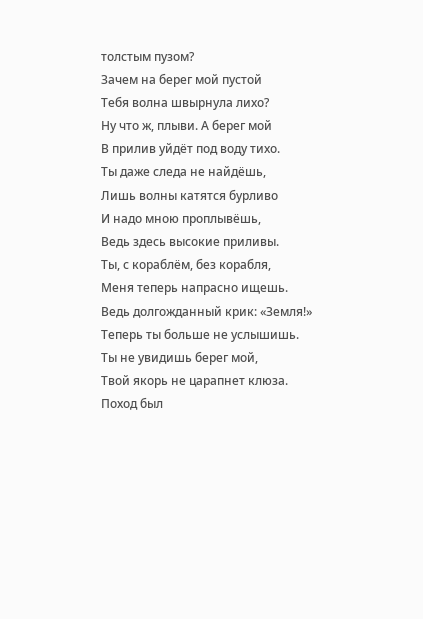толстым пузом?
Зачем на берег мой пустой
Тебя волна швырнула лихо?
Ну что ж, плыви. А берег мой
В прилив уйдёт под воду тихо.
Ты даже следа не найдёшь,
Лишь волны катятся бурливо
И надо мною проплывёшь,
Ведь здесь высокие приливы.
Ты, с кораблём, без корабля,
Меня теперь напрасно ищешь.
Ведь долгожданный крик: «Земля!»
Теперь ты больше не услышишь.
Ты не увидишь берег мой,
Твой якорь не царапнет клюза.
Поход был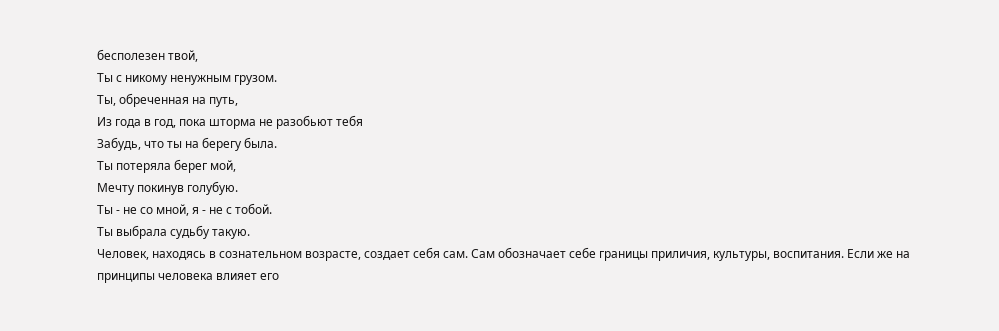бесполезен твой,
Ты с никому ненужным грузом.
Ты, обреченная на путь,
Из года в год, пока шторма не разобьют тебя
Забудь, что ты на берегу была.
Ты потеряла берег мой,
Мечту покинув голубую.
Ты - не со мной, я - не с тобой.
Ты выбрала судьбу такую.
Человек, находясь в сознательном возрасте, создает себя сам. Сам обозначает себе границы приличия, культуры, воспитания. Если же на принципы человека влияет его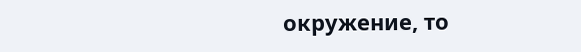окружение, то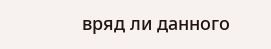вряд ли данного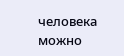человека можно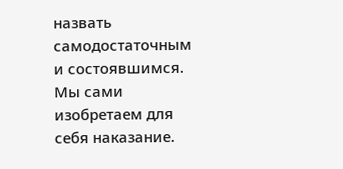назвать самодостаточным и состоявшимся.
Мы сами изобретаем для себя наказание.